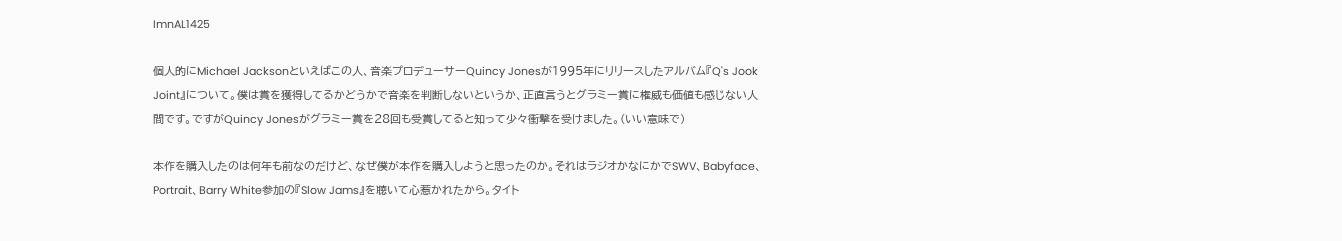ImnAL1425

個人的にMichael Jacksonといえばこの人、音楽プロデューサーQuincy Jonesが1995年にリリースしたアルバム『Q's Jook Joint』について。僕は賞を獲得してるかどうかで音楽を判断しないというか、正直言うとグラミー賞に権威も価値も感じない人間です。ですがQuincy Jonesがグラミー賞を28回も受賞してると知って少々衝撃を受けました。(いい意味で)

本作を購入したのは何年も前なのだけど、なぜ僕が本作を購入しようと思ったのか。それはラジオかなにかでSWV、Babyface、Portrait、Barry White参加の『Slow Jams』を聴いて心惹かれたから。タイト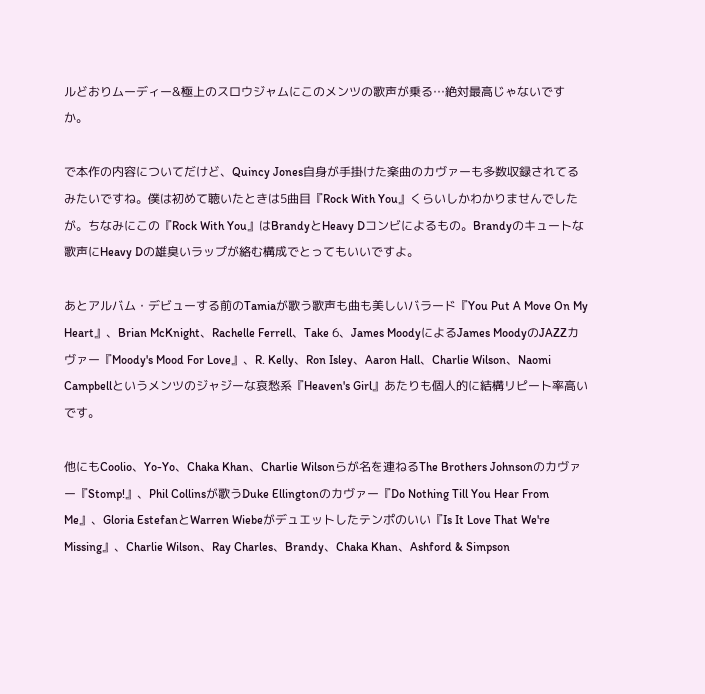ルどおりムーディー&極上のスロウジャムにこのメンツの歌声が乗る…絶対最高じゃないですか。

で本作の内容についてだけど、Quincy Jones自身が手掛けた楽曲のカヴァーも多数収録されてるみたいですね。僕は初めて聴いたときは5曲目『Rock With You』くらいしかわかりませんでしたが。ちなみにこの『Rock With You』はBrandyとHeavy Dコンビによるもの。Brandyのキュートな歌声にHeavy Dの雄臭いラップが絡む構成でとってもいいですよ。

あとアルバム・デビューする前のTamiaが歌う歌声も曲も美しいバラード『You Put A Move On My Heart』、Brian McKnight、Rachelle Ferrell、Take 6、James MoodyによるJames MoodyのJAZZカヴァー『Moody's Mood For Love』、R. Kelly、Ron Isley、Aaron Hall、Charlie Wilson、Naomi Campbellというメンツのジャジーな哀愁系『Heaven's Girl』あたりも個人的に結構リピート率高いです。

他にもCoolio、Yo-Yo、Chaka Khan、Charlie Wilsonらが名を連ねるThe Brothers Johnsonのカヴァー『Stomp!』、Phil Collinsが歌うDuke Ellingtonのカヴァー『Do Nothing Till You Hear From Me』、Gloria EstefanとWarren Wiebeがデュエットしたテンポのいい『Is It Love That We're Missing』、Charlie Wilson、Ray Charles、Brandy、Chaka Khan、Ashford & Simpson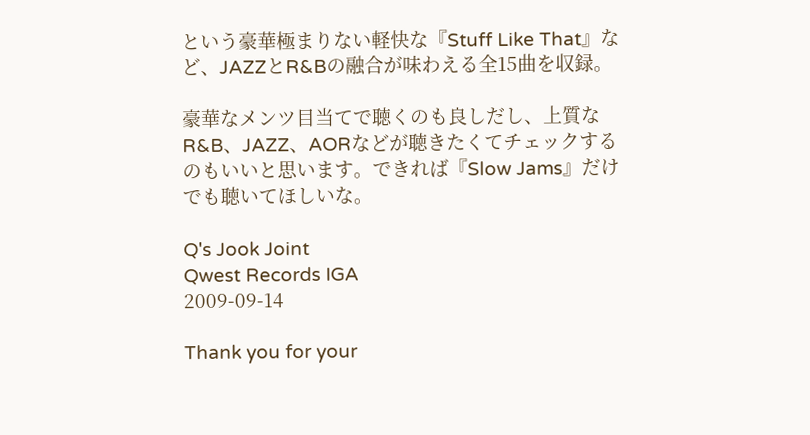という豪華極まりない軽快な『Stuff Like That』など、JAZZとR&Bの融合が味わえる全15曲を収録。

豪華なメンツ目当てで聴くのも良しだし、上質なR&B、JAZZ、AORなどが聴きたくてチェックするのもいいと思います。できれば『Slow Jams』だけでも聴いてほしいな。

Q's Jook Joint
Qwest Records IGA
2009-09-14

Thank you for your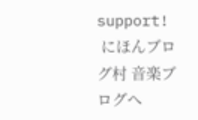support!
 にほんブログ村 音楽ブログへ